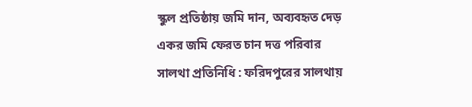স্কুল প্রতিষ্ঠায় জমি দান, অব্যবহৃত দেড় একর জমি ফেরত চান দত্ত পরিবার
সালথা প্রতিনিধি : ফরিদপুরের সালথায়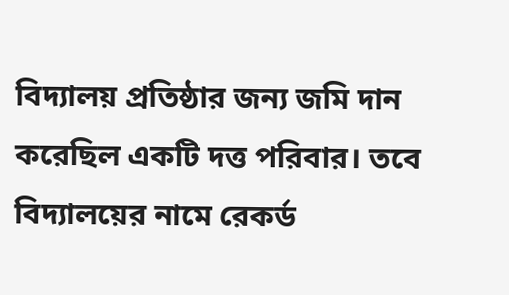বিদ্যালয় প্রতিষ্ঠার জন্য জমি দান করেছিল একটি দত্ত পরিবার। তবে বিদ্যালয়ের নামে রেকর্ড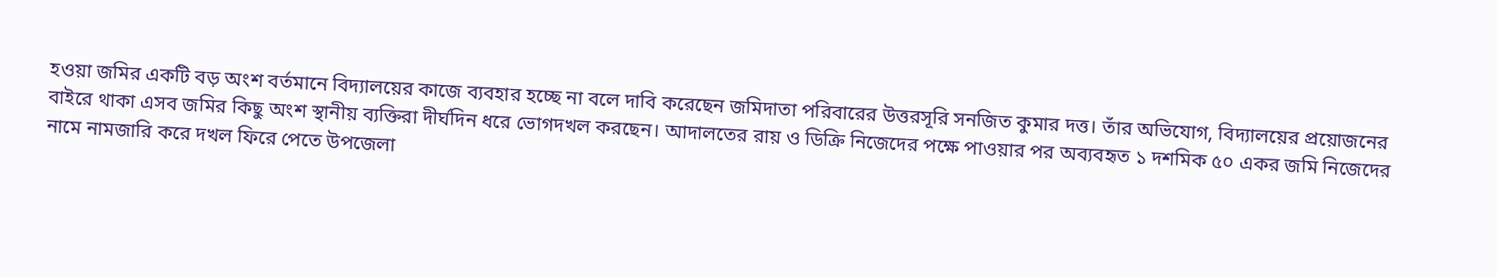হওয়া জমির একটি বড় অংশ বর্তমানে বিদ্যালয়ের কাজে ব্যবহার হচ্ছে না বলে দাবি করেছেন জমিদাতা পরিবারের উত্তরসূরি সনজিত কুমার দত্ত। তাঁর অভিযোগ, বিদ্যালয়ের প্রয়োজনের বাইরে থাকা এসব জমির কিছু অংশ স্থানীয় ব্যক্তিরা দীর্ঘদিন ধরে ভোগদখল করছেন। আদালতের রায় ও ডিক্রি নিজেদের পক্ষে পাওয়ার পর অব্যবহৃত ১ দশমিক ৫০ একর জমি নিজেদের নামে নামজারি করে দখল ফিরে পেতে উপজেলা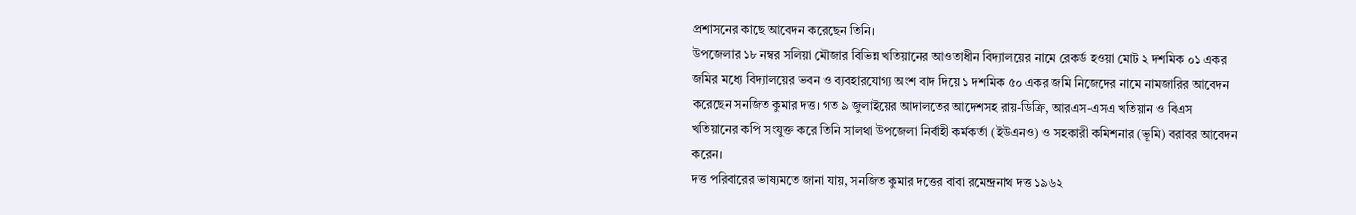প্রশাসনের কাছে আবেদন করেছেন তিনি।
উপজেলার ১৮ নম্বর সলিয়া মৌজার বিভিন্ন খতিয়ানের আওতাধীন বিদ্যালয়ের নামে রেকর্ড হওয়া মোট ২ দশমিক ০১ একর জমির মধ্যে বিদ্যালয়ের ভবন ও ব্যবহারযোগ্য অংশ বাদ দিয়ে ১ দশমিক ৫০ একর জমি নিজেদের নামে নামজারির আবেদন করেছেন সনজিত কুমার দত্ত। গত ৯ জুলাইয়ের আদালতের আদেশসহ রায়-ডিক্রি, আরএস-এসএ খতিয়ান ও বিএস খতিয়ানের কপি সংযুক্ত করে তিনি সালথা উপজেলা নির্বাহী কর্মকর্তা (ইউএনও) ও সহকারী কমিশনার (ভূমি) বরাবর আবেদন করেন।
দত্ত পরিবারের ভাষ্যমতে জানা যায়, সনজিত কুমার দত্তের বাবা রমেন্দ্রনাথ দত্ত ১৯৬২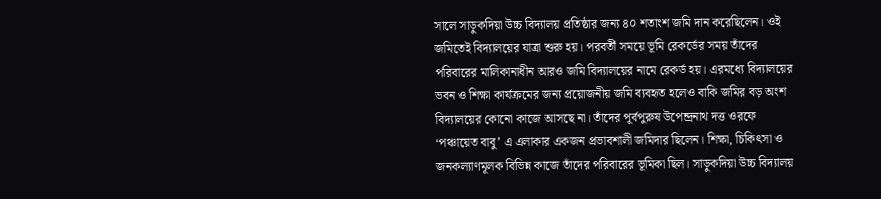সালে সাড়ুকদিয়া উচ্চ বিদ্যালয় প্রতিষ্ঠার জন্য ৪০ শতাংশ জমি দান করেছিলেন। ওই জমিতেই বিদ্যালয়ের যাত্রা শুরু হয়। পরবর্তী সময়ে ভূমি রেকর্ডের সময় তাঁদের পরিবারের মালিকানাধীন আরও জমি বিদ্যালয়ের নামে রেকর্ড হয়। এরমধ্যে বিদ্যালয়ের ভবন ও শিক্ষা কার্যক্রমের জন্য প্রয়োজনীয় জমি ব্যবহৃত হলেও বাকি জমির বড় অংশ বিদ্যালয়ের কোনো কাজে আসছে না। তাঁদের পূর্বপুরুষ উপেন্দ্রনাথ দত্ত ওরফে ‘পঞ্চায়েত বাবু’ এ এলাকার একজন প্রভাবশালী জমিদার ছিলেন। শিক্ষা, চিকিৎসা ও জনকল্যাণমূলক বিভিন্ন কাজে তাঁদের পরিবারের ভূমিকা ছিল। সাড়ুকদিয়া উচ্চ বিদ্যালয়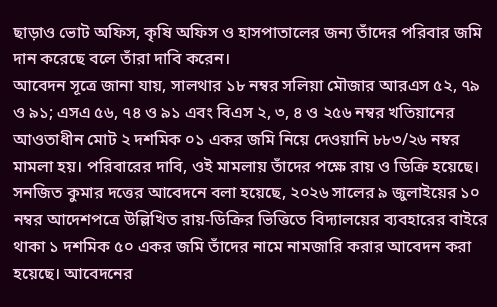ছাড়াও ভোট অফিস, কৃষি অফিস ও হাসপাতালের জন্য তাঁদের পরিবার জমি দান করেছে বলে তাঁরা দাবি করেন।
আবেদন সূত্রে জানা যায়, সালথার ১৮ নম্বর সলিয়া মৌজার আরএস ৫২, ৭৯ ও ৯১; এসএ ৫৬, ৭৪ ও ৯১ এবং বিএস ২, ৩, ৪ ও ২৫৬ নম্বর খতিয়ানের আওতাধীন মোট ২ দশমিক ০১ একর জমি নিয়ে দেওয়ানি ৮৮৩/২৬ নম্বর মামলা হয়। পরিবারের দাবি, ওই মামলায় তাঁদের পক্ষে রায় ও ডিক্রি হয়েছে।
সনজিত কুমার দত্তের আবেদনে বলা হয়েছে, ২০২৬ সালের ৯ জুলাইয়ের ১০ নম্বর আদেশপত্রে উল্লিখিত রায়-ডিক্রির ভিত্তিতে বিদ্যালয়ের ব্যবহারের বাইরে থাকা ১ দশমিক ৫০ একর জমি তাঁদের নামে নামজারি করার আবেদন করা হয়েছে। আবেদনের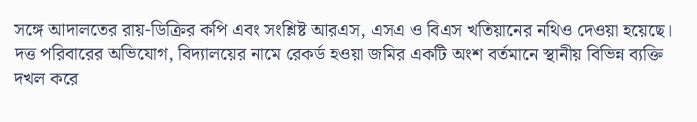সঙ্গে আদালতের রায়-ডিক্রির কপি এবং সংশ্লিষ্ট আরএস, এসএ ও বিএস খতিয়ানের নথিও দেওয়া হয়েছে।
দত্ত পরিবারের অভিযোগ, বিদ্যালয়ের নামে রেকর্ড হওয়া জমির একটি অংশ বর্তমানে স্থানীয় বিভিন্ন ব্যক্তি দখল করে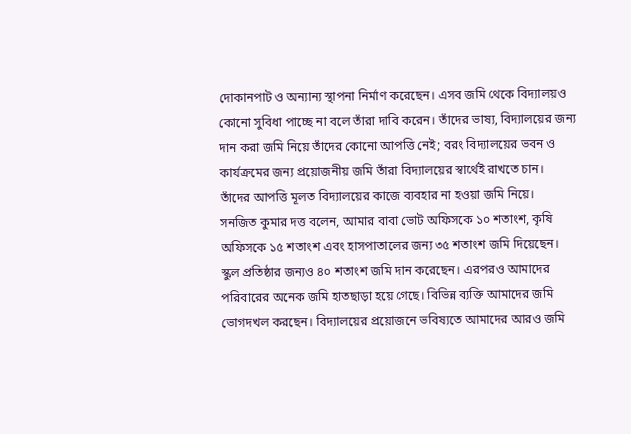দোকানপাট ও অন্যান্য স্থাপনা নির্মাণ করেছেন। এসব জমি থেকে বিদ্যালয়ও কোনো সুবিধা পাচ্ছে না বলে তাঁরা দাবি করেন। তাঁদের ভাষ্য, বিদ্যালয়ের জন্য দান করা জমি নিয়ে তাঁদের কোনো আপত্তি নেই; বরং বিদ্যালয়ের ভবন ও কার্যক্রমের জন্য প্রয়োজনীয় জমি তাঁরা বিদ্যালয়ের স্বার্থেই রাখতে চান। তাঁদের আপত্তি মূলত বিদ্যালয়ের কাজে ব্যবহার না হওয়া জমি নিয়ে।
সনজিত কুমার দত্ত বলেন, আমার বাবা ভোট অফিসকে ১০ শতাংশ, কৃষি অফিসকে ১৫ শতাংশ এবং হাসপাতালের জন্য ৩৫ শতাংশ জমি দিয়েছেন। স্কুল প্রতিষ্ঠার জন্যও ৪০ শতাংশ জমি দান করেছেন। এরপরও আমাদের পরিবারের অনেক জমি হাতছাড়া হয়ে গেছে। বিভিন্ন ব্যক্তি আমাদের জমি ভোগদখল করছেন। বিদ্যালয়ের প্রয়োজনে ভবিষ্যতে আমাদের আরও জমি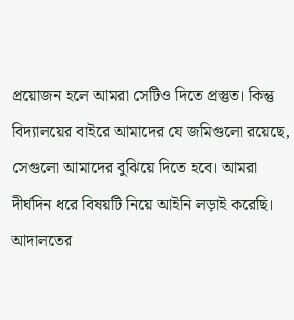প্রয়োজন হলে আমরা সেটিও দিতে প্রস্তুত। কিন্তু বিদ্যালয়ের বাইরে আমাদের যে জমিগুলো রয়েছে, সেগুলো আমাদের বুঝিয়ে দিতে হবে। আমরা দীর্ঘদিন ধরে বিষয়টি নিয়ে আইনি লড়াই করেছি। আদালতের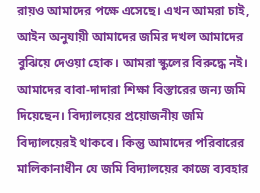রায়ও আমাদের পক্ষে এসেছে। এখন আমরা চাই, আইন অনুযায়ী আমাদের জমির দখল আমাদের বুঝিয়ে দেওয়া হোক। আমরা স্কুলের বিরুদ্ধে নই। আমাদের বাবা-দাদারা শিক্ষা বিস্তারের জন্য জমি দিয়েছেন। বিদ্যালয়ের প্রয়োজনীয় জমি বিদ্যালয়েরই থাকবে। কিন্তু আমাদের পরিবারের মালিকানাধীন যে জমি বিদ্যালয়ের কাজে ব্যবহার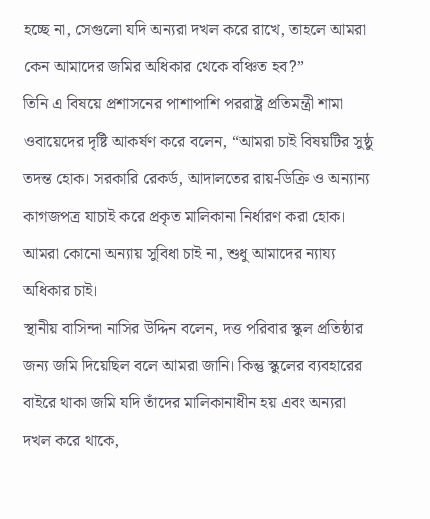হচ্ছে না, সেগুলো যদি অন্যরা দখল করে রাখে, তাহলে আমরা কেন আমাদের জমির অধিকার থেকে বঞ্চিত হব?”
তিনি এ বিষয়ে প্রশাসনের পাশাপাশি পররাষ্ট্র প্রতিমন্ত্রী শামা ওবায়েদের দৃষ্টি আকর্ষণ করে বলেন, “আমরা চাই বিষয়টির সুষ্ঠু তদন্ত হোক। সরকারি রেকর্ড, আদালতের রায়-ডিক্রি ও অন্যান্য কাগজপত্র যাচাই করে প্রকৃত মালিকানা নির্ধারণ করা হোক। আমরা কোনো অন্যায় সুবিধা চাই না, শুধু আমাদের ন্যায্য অধিকার চাই।
স্থানীয় বাসিন্দা নাসির উদ্দিন বলেন, দত্ত পরিবার স্কুল প্রতিষ্ঠার জন্য জমি দিয়েছিল বলে আমরা জানি। কিন্তু স্কুলের ব্যবহারের বাইরে থাকা জমি যদি তাঁদের মালিকানাধীন হয় এবং অন্যরা দখল করে থাকে,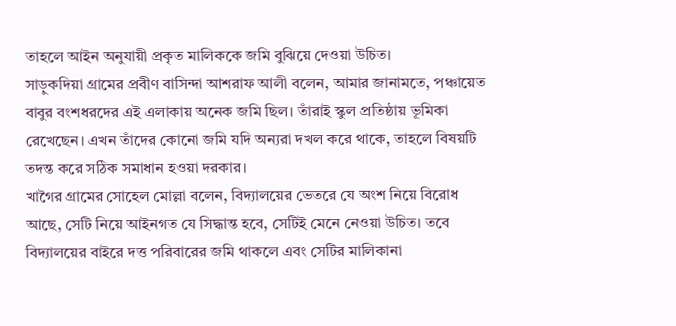তাহলে আইন অনুযায়ী প্রকৃত মালিককে জমি বুঝিয়ে দেওয়া উচিত।
সাড়ুকদিয়া গ্রামের প্রবীণ বাসিন্দা আশরাফ আলী বলেন, আমার জানামতে, পঞ্চায়েত বাবুর বংশধরদের এই এলাকায় অনেক জমি ছিল। তাঁরাই স্কুল প্রতিষ্ঠায় ভূমিকা রেখেছেন। এখন তাঁদের কোনো জমি যদি অন্যরা দখল করে থাকে, তাহলে বিষয়টি তদন্ত করে সঠিক সমাধান হওয়া দরকার।
খাগৈর গ্রামের সোহেল মোল্লা বলেন, বিদ্যালয়ের ভেতরে যে অংশ নিয়ে বিরোধ আছে, সেটি নিয়ে আইনগত যে সিদ্ধান্ত হবে, সেটিই মেনে নেওয়া উচিত। তবে বিদ্যালয়ের বাইরে দত্ত পরিবারের জমি থাকলে এবং সেটির মালিকানা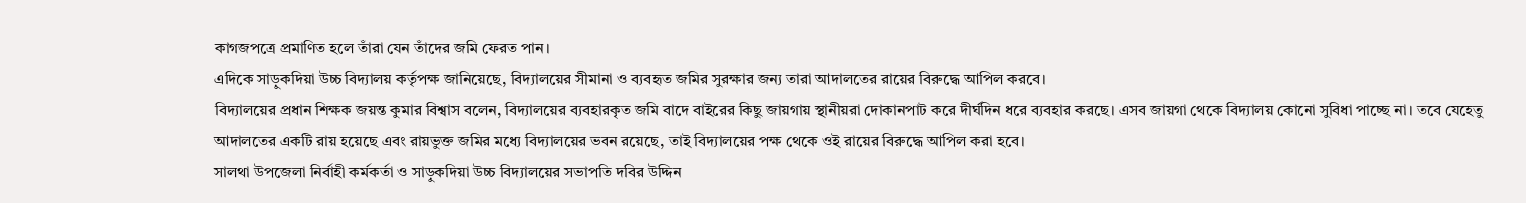কাগজপত্রে প্রমাণিত হলে তাঁরা যেন তাঁদের জমি ফেরত পান।
এদিকে সাড়ুকদিয়া উচ্চ বিদ্যালয় কর্তৃপক্ষ জানিয়েছে, বিদ্যালয়ের সীমানা ও ব্যবহৃত জমির সুরক্ষার জন্য তারা আদালতের রায়ের বিরুদ্ধে আপিল করবে।
বিদ্যালয়ের প্রধান শিক্ষক জয়ন্ত কুমার বিশ্বাস বলেন, বিদ্যালয়ের ব্যবহারকৃত জমি বাদে বাইরের কিছু জায়গায় স্থানীয়রা দোকানপাট করে দীর্ঘদিন ধরে ব্যবহার করছে। এসব জায়গা থেকে বিদ্যালয় কোনো সুবিধা পাচ্ছে না। তবে যেহেতু আদালতের একটি রায় হয়েছে এবং রায়ভুক্ত জমির মধ্যে বিদ্যালয়ের ভবন রয়েছে, তাই বিদ্যালয়ের পক্ষ থেকে ওই রায়ের বিরুদ্ধে আপিল করা হবে।
সালথা উপজেলা নির্বাহী কর্মকর্তা ও সাড়ুকদিয়া উচ্চ বিদ্যালয়ের সভাপতি দবির উদ্দিন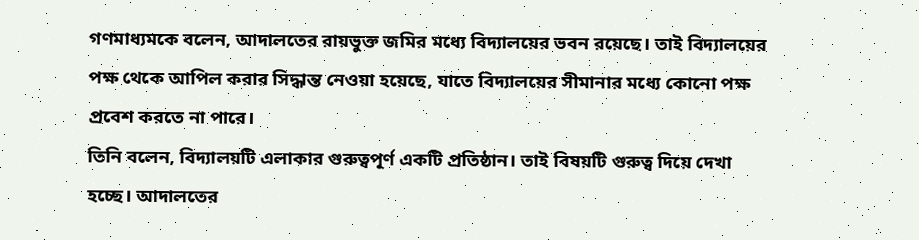গণমাধ্যমকে বলেন, আদালতের রায়ভুক্ত জমির মধ্যে বিদ্যালয়ের ভবন রয়েছে। তাই বিদ্যালয়ের পক্ষ থেকে আপিল করার সিদ্ধান্ত নেওয়া হয়েছে, যাতে বিদ্যালয়ের সীমানার মধ্যে কোনো পক্ষ প্রবেশ করতে না পারে।
তিনি বলেন, বিদ্যালয়টি এলাকার গুরুত্বপূর্ণ একটি প্রতিষ্ঠান। তাই বিষয়টি গুরুত্ব দিয়ে দেখা হচ্ছে। আদালতের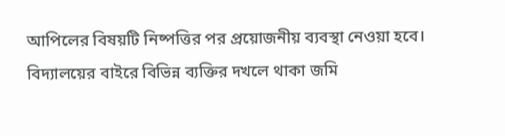আপিলের বিষয়টি নিষ্পত্তির পর প্রয়োজনীয় ব্যবস্থা নেওয়া হবে।
বিদ্যালয়ের বাইরে বিভিন্ন ব্যক্তির দখলে থাকা জমি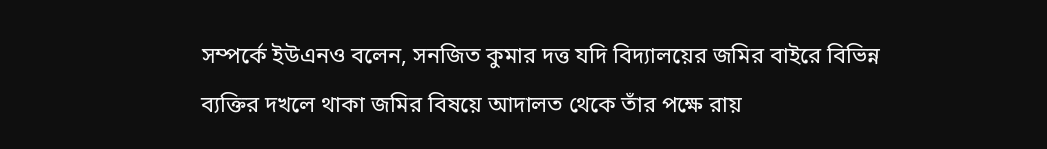সম্পর্কে ইউএনও বলেন, সনজিত কুমার দত্ত যদি বিদ্যালয়ের জমির বাইরে বিভিন্ন ব্যক্তির দখলে থাকা জমির বিষয়ে আদালত থেকে তাঁর পক্ষে রায়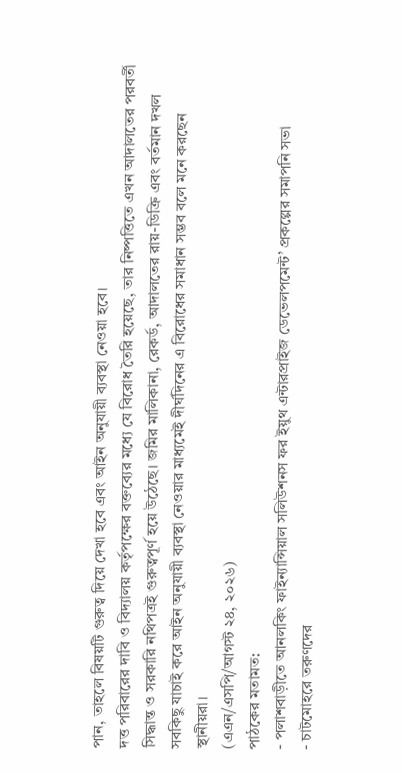পান, তাহলে বিষয়টি গুরুত্ব দিয়ে দেখা হবে এবং আইন অনুযায়ী ব্যবস্থা নেওয়া হবে।
দত্ত পরিবারের দাবি ও বিদ্যালয় কর্তৃপক্ষের বক্তব্যের মধ্যে যে বিরোধ তৈরি হয়েছে, তার নিষ্পত্তিতে এখন আদালতের পরবর্তী সিদ্ধান্ত ও সরকারি নথিপত্রই গুরুত্বপূর্ণ হয়ে উঠেছে। জমির মালিকানা, রেকর্ড, আদালতের রায়-ডিক্রি এবং বর্তমান দখল সবকিছু যাচাই করে আইন অনুযায়ী ব্যবস্থা নেওয়ার মাধ্যমেই দীর্ঘদিনের এ বিরোধের সমাধান সম্ভব বলে মনে করছেন স্থানীয়রা।
(এএন/এসপি/আগস্ট ২৪, ২০২৬)
পাঠকের মতামত:
- পলাশবাড়ীতে আনলকিং ফাইন্যান্সিয়াল সলিউশনস ফর ইয়ুথ এন্টারপ্রাইজ ডেভেলপমেন্ট’ প্রকল্পের সমাপনি সভা
- চাটমোহরে তরুণদের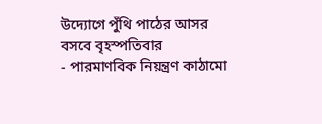উদ্যোগে পুঁথি পাঠের আসর বসবে বৃহস্পতিবার
- পারমাণবিক নিয়ন্ত্রণ কাঠামো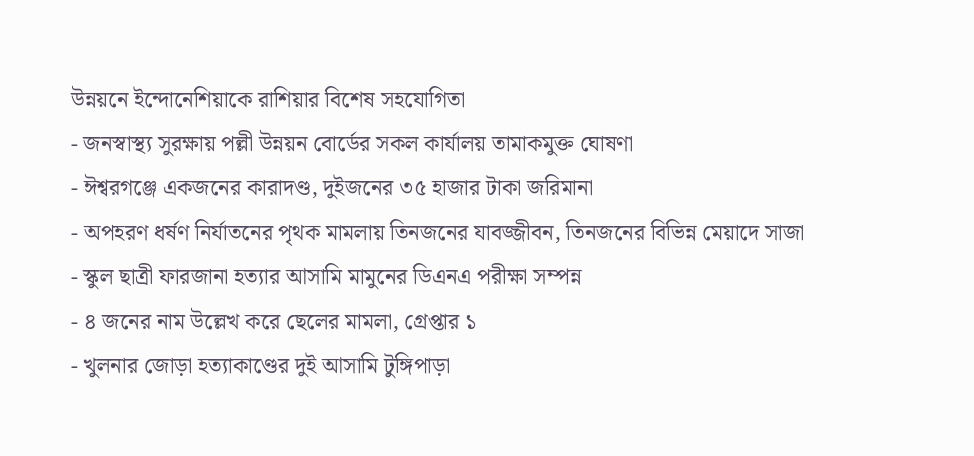উন্নয়নে ইন্দোনেশিয়াকে রাশিয়ার বিশেষ সহযোগিতা
- জনস্বাস্থ্য সুরক্ষায় পল্লী উন্নয়ন বোর্ডের সকল কার্যালয় তামাকমুক্ত ঘোষণা
- ঈশ্বরগঞ্জে একজনের কারাদণ্ড, দুইজনের ৩৫ হাজার টাকা জরিমানা
- অপহরণ ধর্ষণ নির্যাতনের পৃথক মামলায় তিনজনের যাবজ্জীবন, তিনজনের বিভিন্ন মেয়াদে সাজা
- স্কুল ছাত্রী ফারজানা হত্যার আসামি মামুনের ডিএনএ পরীক্ষা সম্পন্ন
- ৪ জনের নাম উল্লেখ করে ছেলের মামলা, গ্রেপ্তার ১
- খুলনার জোড়া হত্যাকাণ্ডের দুই আসামি টুঙ্গিপাড়া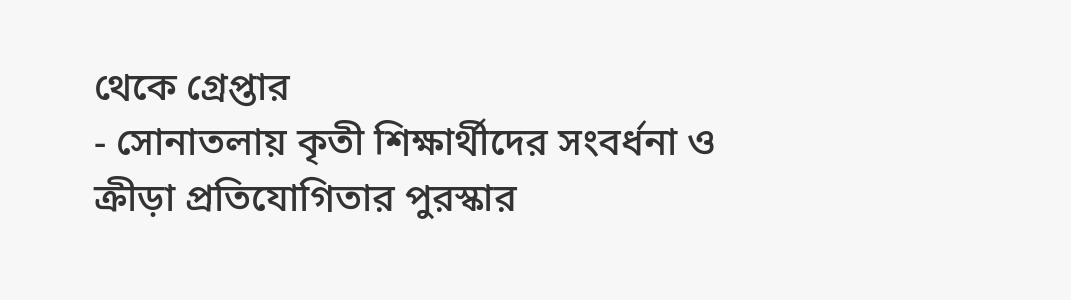থেকে গ্রেপ্তার
- সোনাতলায় কৃতী শিক্ষার্থীদের সংবর্ধনা ও ক্রীড়া প্রতিযোগিতার পুরস্কার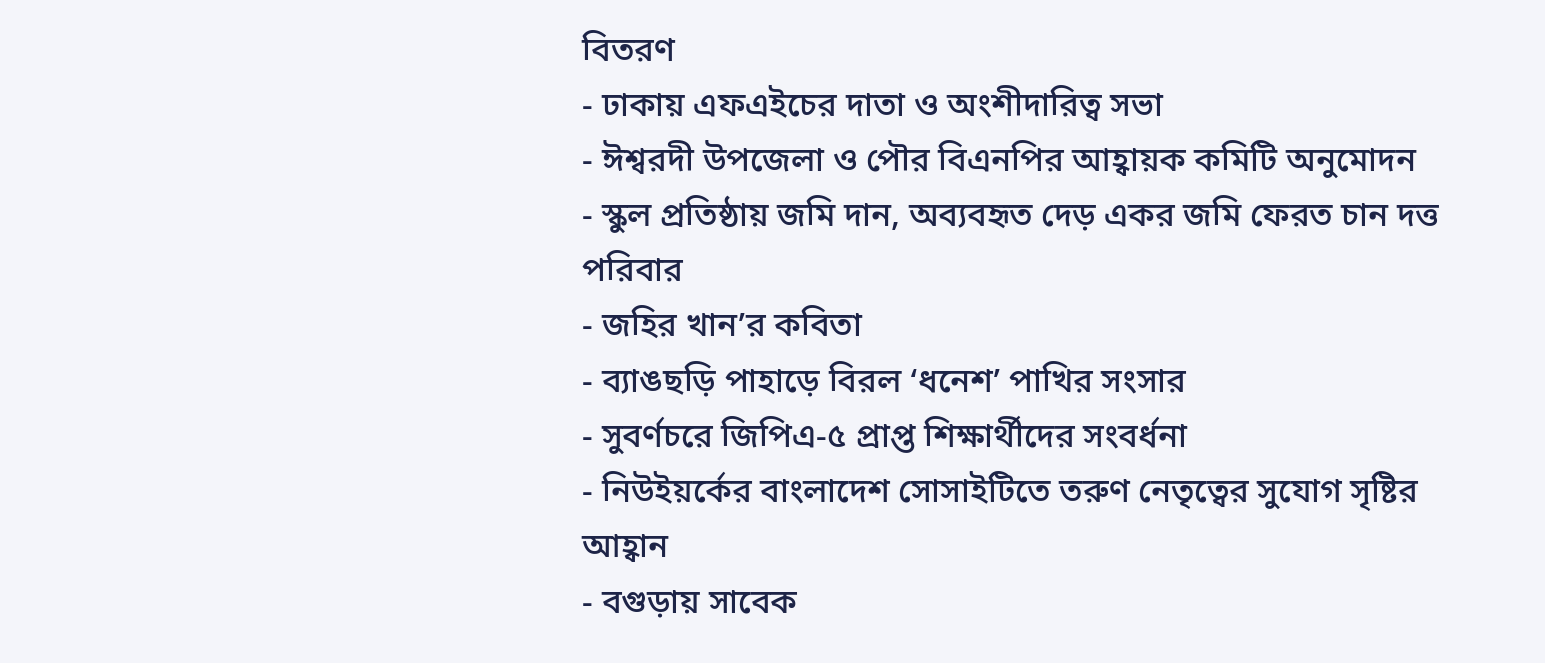বিতরণ
- ঢাকায় এফএইচের দাতা ও অংশীদারিত্ব সভা
- ঈশ্বরদী উপজেলা ও পৌর বিএনপির আহ্বায়ক কমিটি অনুমোদন
- স্কুল প্রতিষ্ঠায় জমি দান, অব্যবহৃত দেড় একর জমি ফেরত চান দত্ত পরিবার
- জহির খান’র কবিতা
- ব্যাঙছড়ি পাহাড়ে বিরল ‘ধনেশ’ পাখির সংসার
- সুবর্ণচরে জিপিএ-৫ প্রাপ্ত শিক্ষার্থীদের সংবর্ধনা
- নিউইয়র্কের বাংলাদেশ সোসাইটিতে তরুণ নেতৃত্বের সুযোগ সৃষ্টির আহ্বান
- বগুড়ায় সাবেক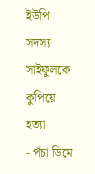ইউপি সদস্য সাইফুলকে কুপিয়ে হত্যা
- পঁচা ডিমে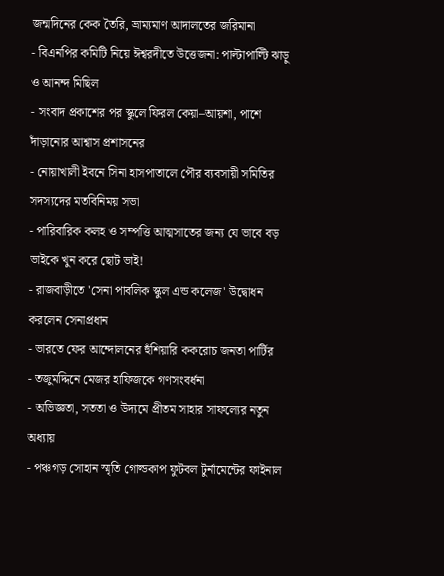জন্মদিনের কেক তৈরি, ভ্রাম্যমাণ আদালতের জরিমানা
- বিএনপির কমিটি নিয়ে ঈশ্বরদীতে উত্তেজনা: পাল্টাপাল্টি ঝাড়ু ও আনন্দ মিছিল
- সংবাদ প্রকাশের পর স্কুলে ফিরল কেয়া–আয়শা, পাশে দাঁড়ানোর আশ্বাস প্রশাসনের
- নোয়াখালী ইবনে সিনা হাসপাতালে পৌর ব্যবসায়ী সমিতির সদস্যদের মতবিনিময় সভা
- পারিবারিক কলহ ও সম্পত্তি আত্মসাতের জন্য যে ভাবে বড় ভাইকে খুন করে ছোট ভাই!
- রাজবাড়ীতে 'সেনা পাবলিক স্কুল এন্ড কলেজ' উদ্বোধন করলেন সেনাপ্রধান
- ভারতে ফের আন্দোলনের হুঁশিয়ারি ককরোচ জনতা পার্টির
- তজুমদ্দিনে মেজর হাফিজকে গণসংবর্ধনা
- অভিজ্ঞতা, সততা ও উদ্যমে প্রীতম সাহার সাফল্যের নতুন অধ্যায়
- পঞ্চগড় সোহান স্মৃতি গোল্ডকাপ ফুটবল টুর্নামেন্টের ফাইনাল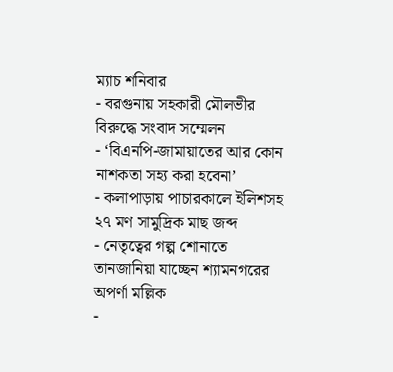ম্যাচ শনিবার
- বরগুনায় সহকারী মৌলভীর বিরুদ্ধে সংবাদ সম্মেলন
- ‘বিএনপি-জামায়াতের আর কোন নাশকতা সহ্য করা হবেনা’
- কলাপাড়ায় পাচারকালে ইলিশসহ ২৭ মণ সামুদ্রিক মাছ জব্দ
- নেতৃত্বের গল্প শোনাতে তানজানিয়া যাচ্ছেন শ্যামনগরের অপর্ণা মল্লিক
-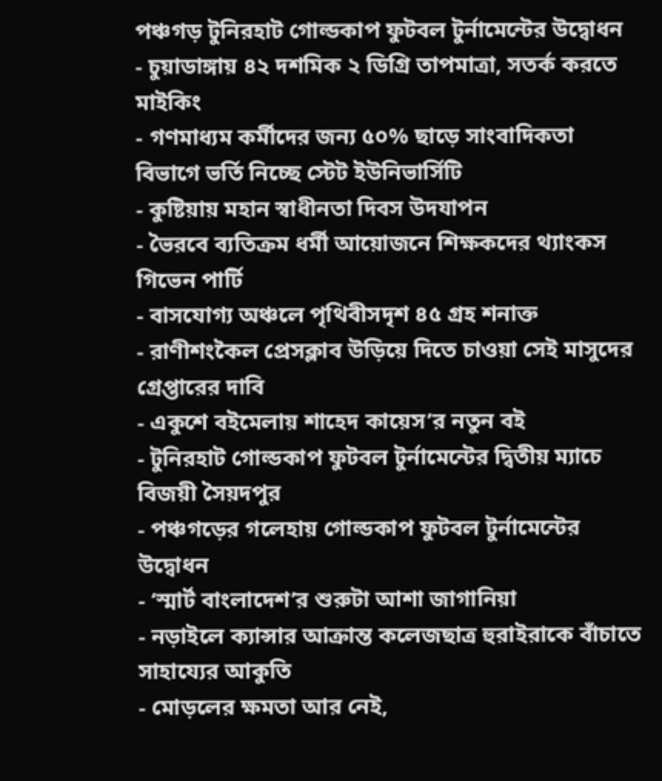পঞ্চগড় টুনিরহাট গোল্ডকাপ ফুটবল টুর্নামেন্টের উদ্বোধন
- চুয়াডাঙ্গায় ৪২ দশমিক ২ ডিগ্রি তাপমাত্রা, সতর্ক করতে মাইকিং
- গণমাধ্যম কর্মীদের জন্য ৫০% ছাড়ে সাংবাদিকতা বিভাগে ভর্তি নিচ্ছে স্টেট ইউনিভার্সিটি
- কুষ্টিয়ায় মহান স্বাধীনতা দিবস উদযাপন
- ভৈরবে ব্যতিক্রম ধর্মী আয়োজনে শিক্ষকদের থ্যাংকস গিভেন পার্টি
- বাসযোগ্য অঞ্চলে পৃথিবীসদৃশ ৪৫ গ্রহ শনাক্ত
- রাণীশংকৈল প্রেসক্লাব উড়িয়ে দিতে চাওয়া সেই মাসুদের গ্রেপ্তারের দাবি
- একুশে বইমেলায় শাহেদ কায়েস’র নতুন বই
- টুনিরহাট গোল্ডকাপ ফুটবল টুর্নামেন্টের দ্বিতীয় ম্যাচে বিজয়ী সৈয়দপুর
- পঞ্চগড়ের গলেহায় গোল্ডকাপ ফুটবল টুর্নামেন্টের উদ্বোধন
- ‘স্মার্ট বাংলাদেশ’র শুরুটা আশা জাগানিয়া
- নড়াইলে ক্যান্সার আক্রান্ত কলেজছাত্র হুরাইরাকে বাঁচাতে সাহায্যের আকুতি
- মোড়লের ক্ষমতা আর নেই,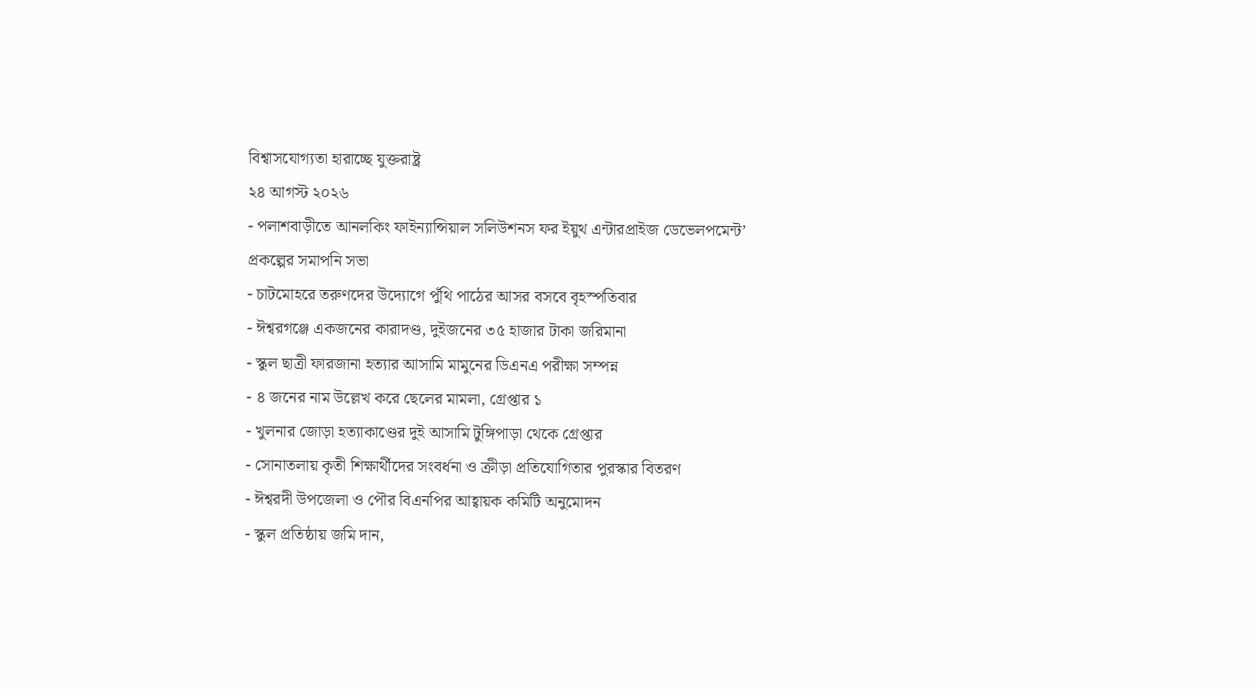বিশ্বাসযোগ্যতা হারাচ্ছে যুক্তরাষ্ট্র
২৪ আগস্ট ২০২৬
- পলাশবাড়ীতে আনলকিং ফাইন্যান্সিয়াল সলিউশনস ফর ইয়ুথ এন্টারপ্রাইজ ডেভেলপমেন্ট’ প্রকল্পের সমাপনি সভা
- চাটমোহরে তরুণদের উদ্যোগে পুঁথি পাঠের আসর বসবে বৃহস্পতিবার
- ঈশ্বরগঞ্জে একজনের কারাদণ্ড, দুইজনের ৩৫ হাজার টাকা জরিমানা
- স্কুল ছাত্রী ফারজানা হত্যার আসামি মামুনের ডিএনএ পরীক্ষা সম্পন্ন
- ৪ জনের নাম উল্লেখ করে ছেলের মামলা, গ্রেপ্তার ১
- খুলনার জোড়া হত্যাকাণ্ডের দুই আসামি টুঙ্গিপাড়া থেকে গ্রেপ্তার
- সোনাতলায় কৃতী শিক্ষার্থীদের সংবর্ধনা ও ক্রীড়া প্রতিযোগিতার পুরস্কার বিতরণ
- ঈশ্বরদী উপজেলা ও পৌর বিএনপির আহ্বায়ক কমিটি অনুমোদন
- স্কুল প্রতিষ্ঠায় জমি দান,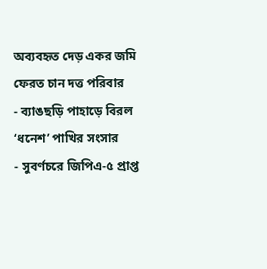অব্যবহৃত দেড় একর জমি ফেরত চান দত্ত পরিবার
- ব্যাঙছড়ি পাহাড়ে বিরল ‘ধনেশ’ পাখির সংসার
- সুবর্ণচরে জিপিএ-৫ প্রাপ্ত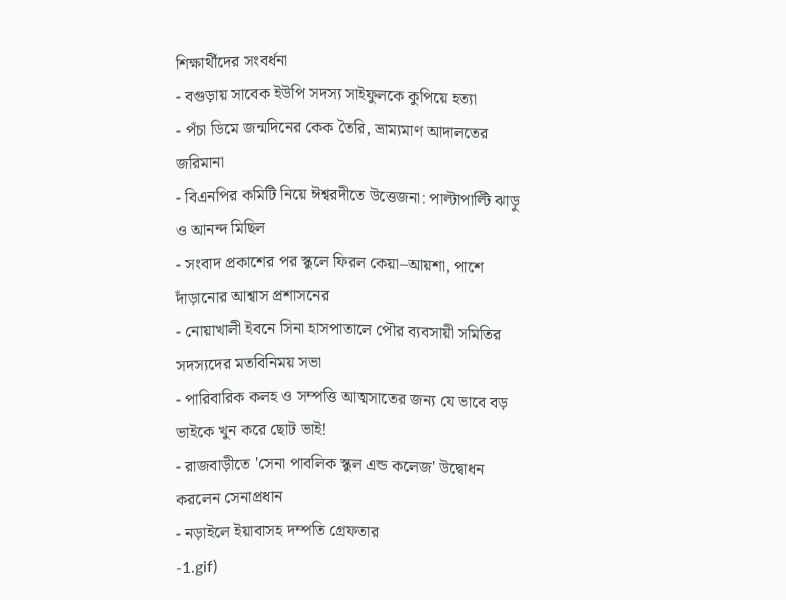শিক্ষার্থীদের সংবর্ধনা
- বগুড়ায় সাবেক ইউপি সদস্য সাইফুলকে কুপিয়ে হত্যা
- পঁচা ডিমে জন্মদিনের কেক তৈরি, ভ্রাম্যমাণ আদালতের জরিমানা
- বিএনপির কমিটি নিয়ে ঈশ্বরদীতে উত্তেজনা: পাল্টাপাল্টি ঝাড়ু ও আনন্দ মিছিল
- সংবাদ প্রকাশের পর স্কুলে ফিরল কেয়া–আয়শা, পাশে দাঁড়ানোর আশ্বাস প্রশাসনের
- নোয়াখালী ইবনে সিনা হাসপাতালে পৌর ব্যবসায়ী সমিতির সদস্যদের মতবিনিময় সভা
- পারিবারিক কলহ ও সম্পত্তি আত্মসাতের জন্য যে ভাবে বড় ভাইকে খুন করে ছোট ভাই!
- রাজবাড়ীতে 'সেনা পাবলিক স্কুল এন্ড কলেজ' উদ্বোধন করলেন সেনাপ্রধান
- নড়াইলে ইয়াবাসহ দম্পতি গ্রেফতার
-1.gif)